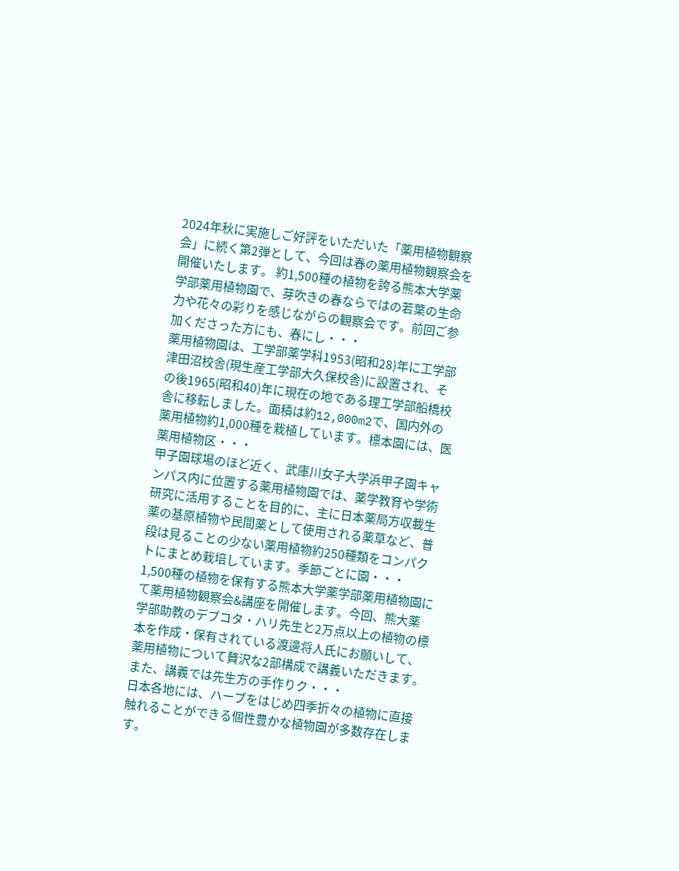2024年秋に実施しご好評をいただいた「薬用植物観察会」に続く第2弾として、今回は春の薬用植物観察会を開催いたします。 約1,500種の植物を誇る熊本大学薬学部薬用植物園で、芽吹きの春ならではの若葉の生命力や花々の彩りを感じながらの観察会です。前回ご参加くださった方にも、春にし・・・
薬用植物園は、工学部薬学科1953(昭和28)年に工学部津田沼校舎(現生産工学部大久保校舎)に設置され、その後1965(昭和40)年に現在の地である理工学部船橋校舎に移転しました。面積は約12,000m2で、国内外の薬用植物約1,000種を栽植しています。標本園には、医薬用植物区・・・
甲子園球場のほど近く、武庫川女子大学浜甲子園キャンパス内に位置する薬用植物園では、薬学教育や学術研究に活用することを目的に、主に日本薬局方収載生薬の基原植物や民間薬として使用される薬草など、普段は見ることの少ない薬用植物約250種類をコンパクトにまとめ栽培しています。季節ごとに園・・・
1,500種の植物を保有する熊本大学薬学部薬用植物園にて薬用植物観察会&講座を開催します。今回、熊大薬学部助教のデブコタ・ハリ先生と2万点以上の植物の標本を作成・保有されている渡邊将人氏にお願いして、薬用植物について贅沢な2部構成で講義いただきます。また、講義では先生方の手作りク・・・
日本各地には、ハーブをはじめ四季折々の植物に直接触れることができる個性豊かな植物園が多数存在します。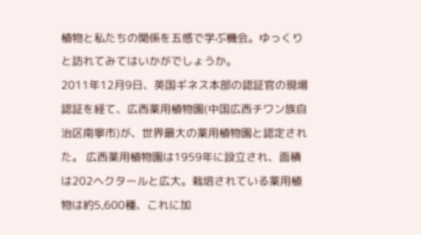植物と私たちの関係を五感で学ぶ機会。ゆっくりと訪れてみてはいかがでしょうか。
2011年12月9日、英国ギネス本部の認証官の現場認証を経て、広西薬用植物園(中国広西チワン族自治区南寧市)が、世界最大の薬用植物園と認定された。 広西薬用植物園は1959年に設立され、面積は202ヘクタールと広大。栽培されている薬用植物は約5,600種、これに加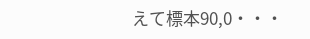えて標本90,0・・・